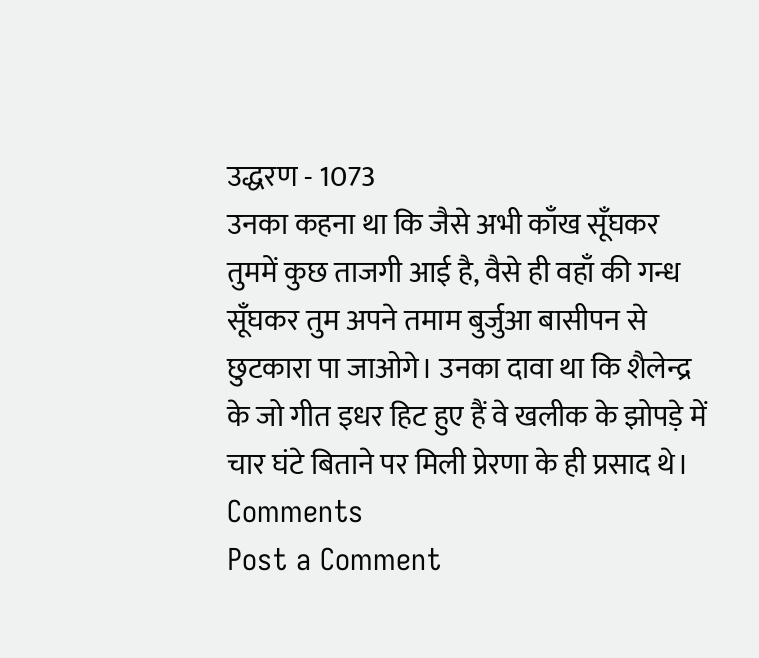उद्धरण - 1073
उनका कहना था कि जैसे अभी काँख सूँघकर तुममें कुछ ताजगी आई है, वैसे ही वहाँ की गन्ध सूँघकर तुम अपने तमाम बुर्जुआ बासीपन से छुटकारा पा जाओगे। उनका दावा था कि शैलेन्द्र के जो गीत इधर हिट हुए हैं वे खलीक के झोपड़े में चार घंटे बिताने पर मिली प्रेरणा के ही प्रसाद थे।
Comments
Post a Comment